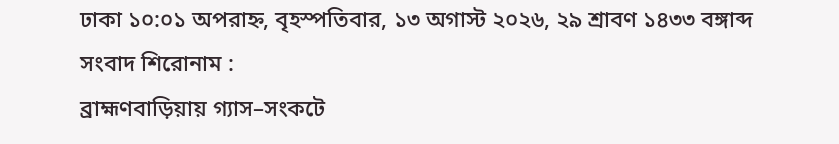ঢাকা ১০:০১ অপরাহ্ন, বৃহস্পতিবার, ১৩ অগাস্ট ২০২৬, ২৯ শ্রাবণ ১৪৩৩ বঙ্গাব্দ
সংবাদ শিরোনাম :
ব্রাহ্মণবাড়িয়ায় গ্যাস–সংকটে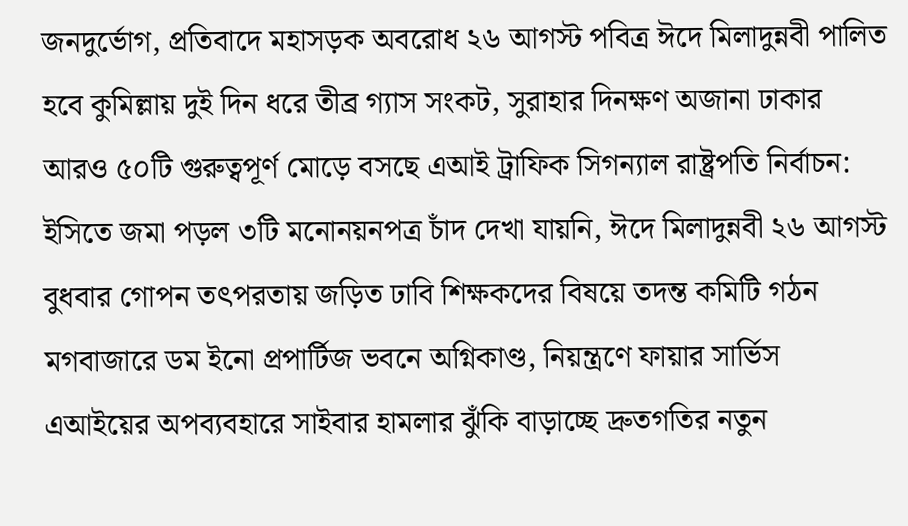জনদুর্ভোগ, প্রতিবাদে মহাসড়ক অবরোধ ২৬ আগস্ট পবিত্র ঈদে মিলাদুন্নবী পালিত হবে কুমিল্লায় দুই দিন ধরে তীব্র গ্যাস সংকট, সুরাহার দিনক্ষণ অজানা ঢাকার আরও ৫০টি গুরুত্বপূর্ণ মোড়ে বসছে এআই ট্রাফিক সিগন্যাল রাষ্ট্রপতি নির্বাচন: ইসিতে জমা পড়ল ৩টি মনোনয়নপত্র চাঁদ দেখা যায়নি, ঈদে মিলাদুন্নবী ২৬ আগস্ট বুধবার গোপন তৎপরতায় জড়িত ঢাবি শিক্ষকদের বিষয়ে তদন্ত কমিটি গঠন মগবাজারে ডম ইনো প্রপার্টিজ ভবনে অগ্নিকাণ্ড, নিয়ন্ত্রণে ফায়ার সার্ভিস এআইয়ের অপব্যবহারে সাইবার হামলার ঝুঁকি বাড়াচ্ছে দ্রুতগতির নতুন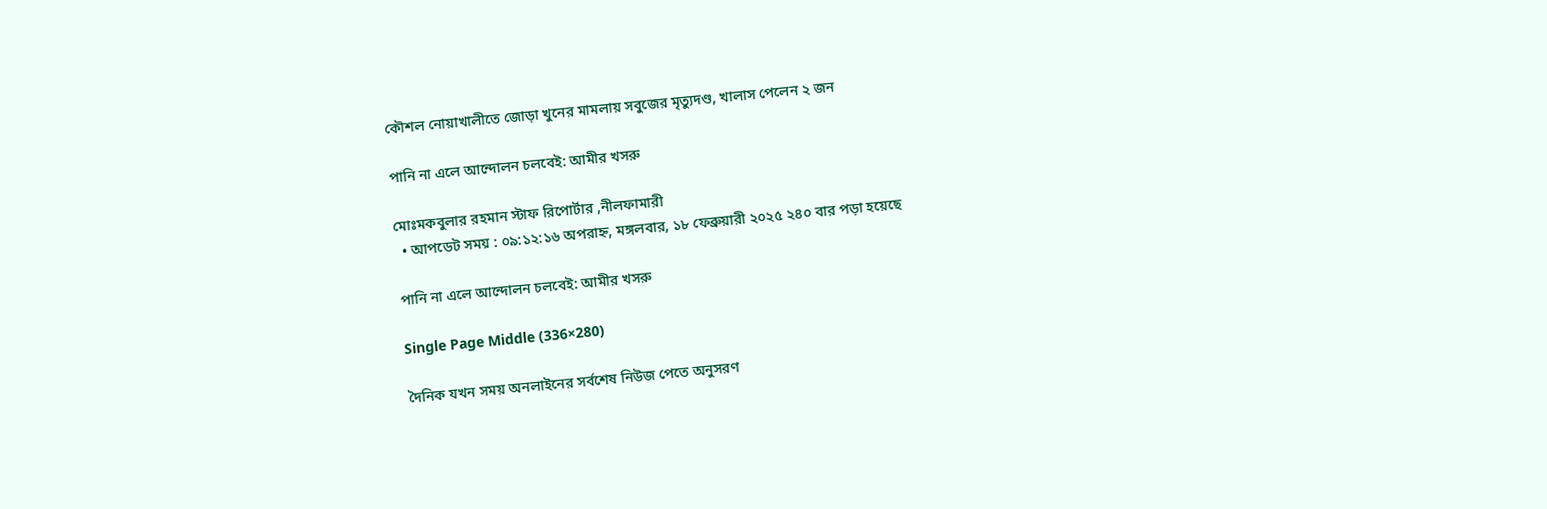কৌশল নোয়াখালীতে জোড়া খুনের মামলায় সবুজের মৃত্যুদণ্ড, খালাস পেলেন ২ জন

পানি না এলে আন্দোলন চলবেই: আমীর খসরু

মোঃমকবুলার রহমান স্টাফ রিপোর্টার ,নীলফামারী
  • আপডেট সময় : ০৯:১২:১৬ অপরাহ্ন, মঙ্গলবার, ১৮ ফেব্রুয়ারী ২০২৫ ২৪০ বার পড়া হয়েছে

পানি না এলে আন্দোলন চলবেই: আমীর খসরু

Single Page Middle (336×280)

দৈনিক যখন সময় অনলাইনের সর্বশেষ নিউজ পেতে অনুসরণ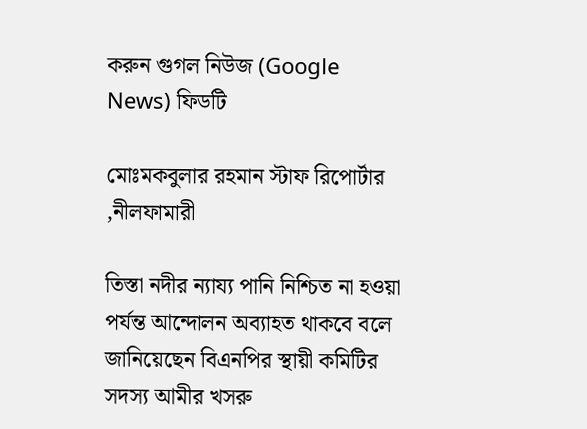করুন গুগল নিউজ (Google News) ফিডটি

মোঃমকবুলার রহমান স্টাফ রিপোর্টার ,নীলফামারী

তিস্তা নদীর ন্যায্য পানি নিশ্চিত না হওয়া পর্যন্ত আন্দোলন অব্যাহত থাকবে বলে জানিয়েছেন বিএনপির স্থায়ী কমিটির সদস্য আমীর খসরু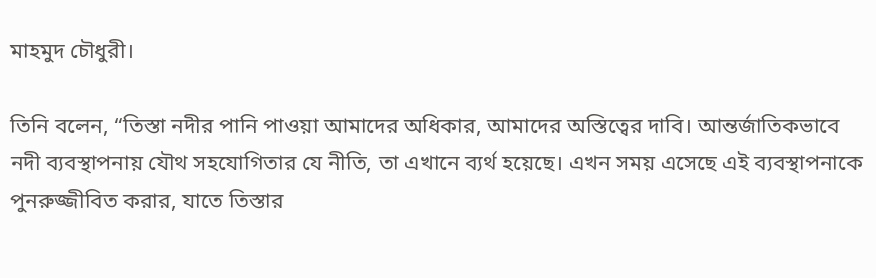মাহমুদ চৌধুরী।

তিনি বলেন, “তিস্তা নদীর পানি পাওয়া আমাদের অধিকার, আমাদের অস্তিত্বের দাবি। আন্তর্জাতিকভাবে নদী ব্যবস্থাপনায় যৌথ সহযোগিতার যে নীতি, তা এখানে ব্যর্থ হয়েছে। এখন সময় এসেছে এই ব্যবস্থাপনাকে পুনরুজ্জীবিত করার, যাতে তিস্তার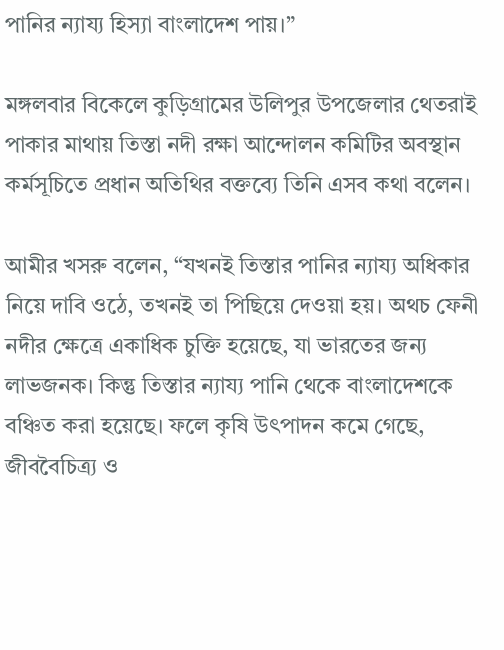পানির ন্যায্য হিস্যা বাংলাদেশ পায়।”

মঙ্গলবার বিকেলে কুড়িগ্রামের উলিপুর উপজেলার থেতরাই পাকার মাথায় তিস্তা নদী রক্ষা আন্দোলন কমিটির অবস্থান কর্মসূচিতে প্রধান অতিথির বক্তব্যে তিনি এসব কথা বলেন।

আমীর খসরু বলেন, “যখনই তিস্তার পানির ন্যায্য অধিকার নিয়ে দাবি ওঠে, তখনই তা পিছিয়ে দেওয়া হয়। অথচ ফেনী নদীর ক্ষেত্রে একাধিক চুক্তি হয়েছে, যা ভারতের জন্য লাভজনক। কিন্তু তিস্তার ন্যায্য পানি থেকে বাংলাদেশকে বঞ্চিত করা হয়েছে। ফলে কৃষি উৎপাদন কমে গেছে, জীববৈচিত্র্য ও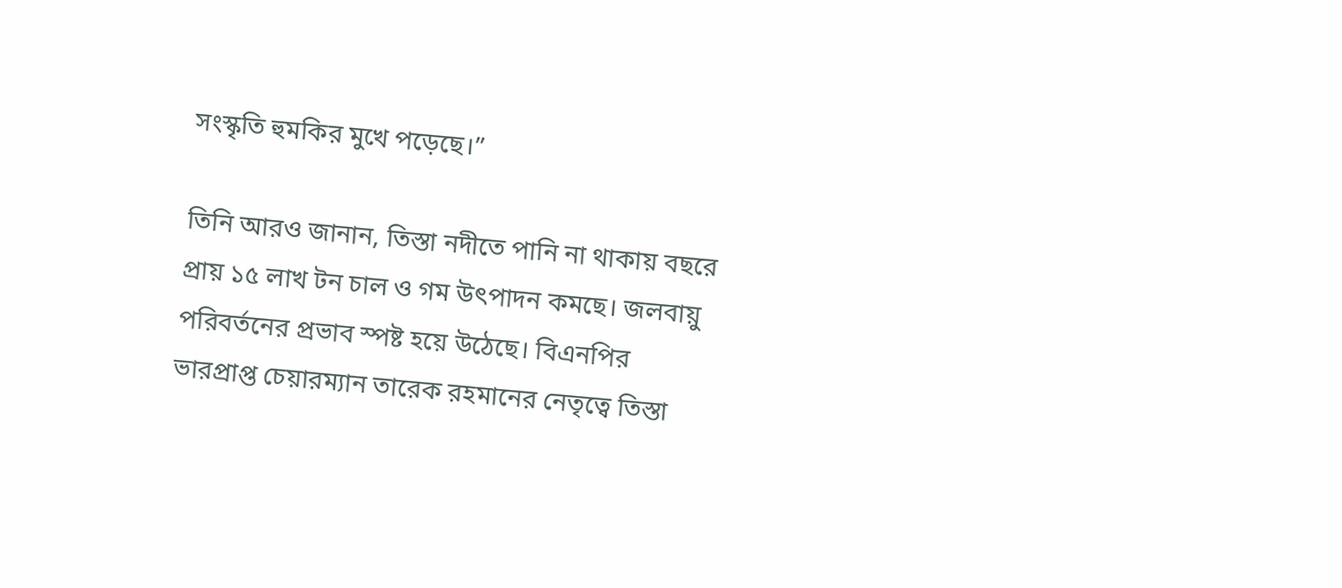সংস্কৃতি হুমকির মুখে পড়েছে।”

তিনি আরও জানান, তিস্তা নদীতে পানি না থাকায় বছরে প্রায় ১৫ লাখ টন চাল ও গম উৎপাদন কমছে। জলবায়ু পরিবর্তনের প্রভাব স্পষ্ট হয়ে উঠেছে। বিএনপির ভারপ্রাপ্ত চেয়ারম্যান তারেক রহমানের নেতৃত্বে তিস্তা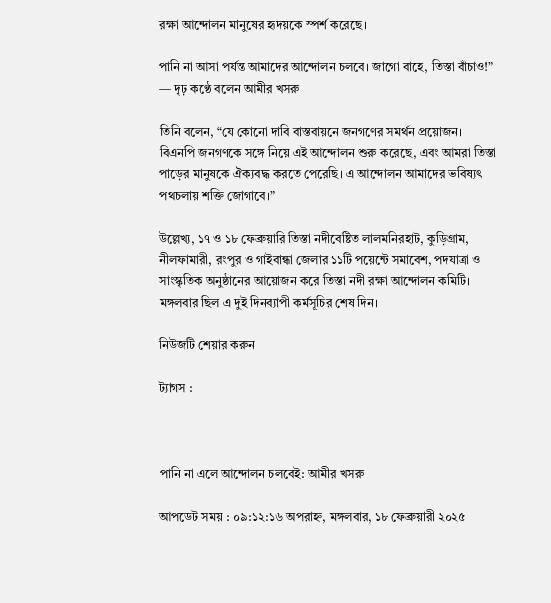রক্ষা আন্দোলন মানুষের হৃদয়কে স্পর্শ করেছে।

পানি না আসা পর্যন্ত আমাদের আন্দোলন চলবে। জাগো বাহে, তিস্তা বাঁচাও!” — দৃঢ় কণ্ঠে বলেন আমীর খসরু

তিনি বলেন, “যে কোনো দাবি বাস্তবায়নে জনগণের সমর্থন প্রয়োজন। বিএনপি জনগণকে সঙ্গে নিয়ে এই আন্দোলন শুরু করেছে, এবং আমরা তিস্তা পাড়ের মানুষকে ঐক্যবদ্ধ করতে পেরেছি। এ আন্দোলন আমাদের ভবিষ্যৎ পথচলায় শক্তি জোগাবে।”

উল্লেখ্য, ১৭ ও ১৮ ফেব্রুয়ারি তিস্তা নদীবেষ্টিত লালমনিরহাট, কুড়িগ্রাম, নীলফামারী, রংপুর ও গাইবান্ধা জেলার ১১টি পয়েন্টে সমাবেশ, পদযাত্রা ও সাংস্কৃতিক অনুষ্ঠানের আয়োজন করে তিস্তা নদী রক্ষা আন্দোলন কমিটি। মঙ্গলবার ছিল এ দুই দিনব্যাপী কর্মসূচির শেষ দিন।

নিউজটি শেয়ার করুন

ট্যাগস :



পানি না এলে আন্দোলন চলবেই: আমীর খসরু

আপডেট সময় : ০৯:১২:১৬ অপরাহ্ন, মঙ্গলবার, ১৮ ফেব্রুয়ারী ২০২৫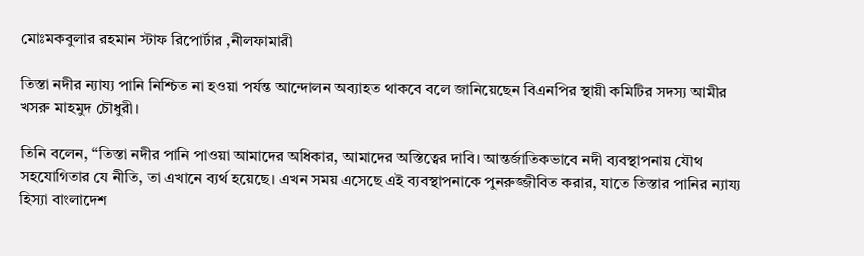মোঃমকবুলার রহমান স্টাফ রিপোর্টার ,নীলফামারী

তিস্তা নদীর ন্যায্য পানি নিশ্চিত না হওয়া পর্যন্ত আন্দোলন অব্যাহত থাকবে বলে জানিয়েছেন বিএনপির স্থায়ী কমিটির সদস্য আমীর খসরু মাহমুদ চৌধুরী।

তিনি বলেন, “তিস্তা নদীর পানি পাওয়া আমাদের অধিকার, আমাদের অস্তিত্বের দাবি। আন্তর্জাতিকভাবে নদী ব্যবস্থাপনায় যৌথ সহযোগিতার যে নীতি, তা এখানে ব্যর্থ হয়েছে। এখন সময় এসেছে এই ব্যবস্থাপনাকে পুনরুজ্জীবিত করার, যাতে তিস্তার পানির ন্যায্য হিস্যা বাংলাদেশ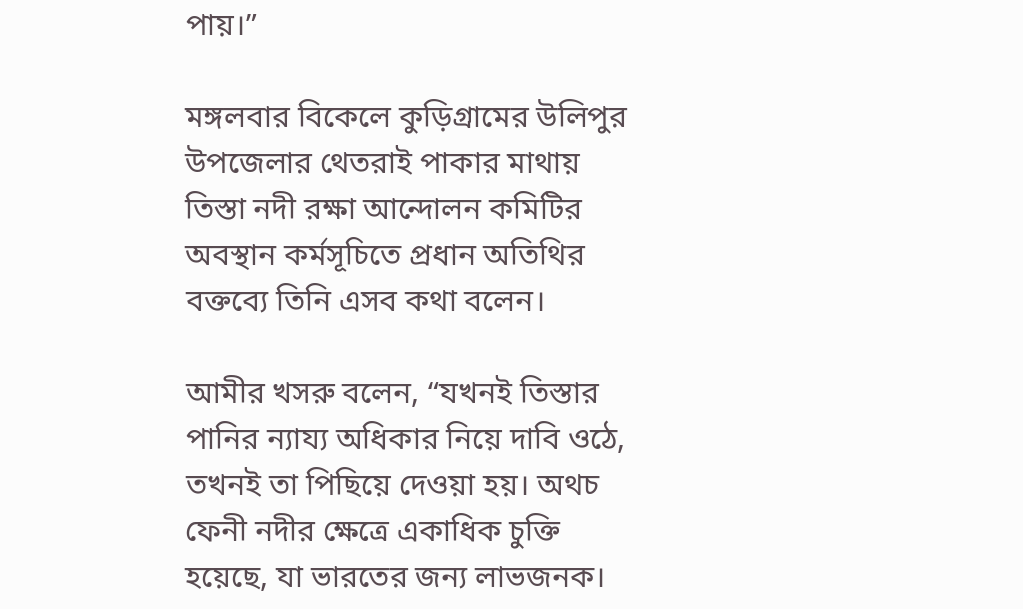পায়।”

মঙ্গলবার বিকেলে কুড়িগ্রামের উলিপুর উপজেলার থেতরাই পাকার মাথায় তিস্তা নদী রক্ষা আন্দোলন কমিটির অবস্থান কর্মসূচিতে প্রধান অতিথির বক্তব্যে তিনি এসব কথা বলেন।

আমীর খসরু বলেন, “যখনই তিস্তার পানির ন্যায্য অধিকার নিয়ে দাবি ওঠে, তখনই তা পিছিয়ে দেওয়া হয়। অথচ ফেনী নদীর ক্ষেত্রে একাধিক চুক্তি হয়েছে, যা ভারতের জন্য লাভজনক।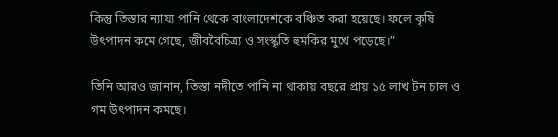কিন্তু তিস্তার ন্যায্য পানি থেকে বাংলাদেশকে বঞ্চিত করা হয়েছে। ফলে কৃষি উৎপাদন কমে গেছে, জীববৈচিত্র্য ও সংস্কৃতি হুমকির মুখে পড়েছে।”

তিনি আরও জানান, তিস্তা নদীতে পানি না থাকায় বছরে প্রায় ১৫ লাখ টন চাল ও গম উৎপাদন কমছে।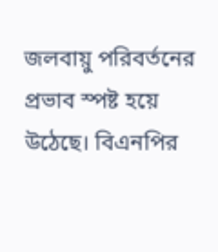জলবায়ু পরিবর্তনের প্রভাব স্পষ্ট হয়ে উঠেছে। বিএনপির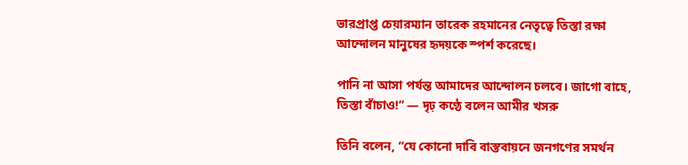ভারপ্রাপ্ত চেয়ারম্যান তারেক রহমানের নেতৃত্বে তিস্তা রক্ষা আন্দোলন মানুষের হৃদয়কে স্পর্শ করেছে।

পানি না আসা পর্যন্ত আমাদের আন্দোলন চলবে। জাগো বাহে, তিস্তা বাঁচাও!” — দৃঢ় কণ্ঠে বলেন আমীর খসরু

তিনি বলেন, “যে কোনো দাবি বাস্তবায়নে জনগণের সমর্থন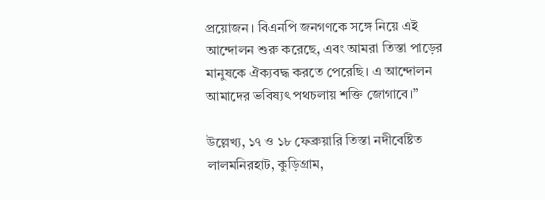প্রয়োজন। বিএনপি জনগণকে সঙ্গে নিয়ে এই আন্দোলন শুরু করেছে, এবং আমরা তিস্তা পাড়ের মানুষকে ঐক্যবদ্ধ করতে পেরেছি। এ আন্দোলন আমাদের ভবিষ্যৎ পথচলায় শক্তি জোগাবে।”

উল্লেখ্য, ১৭ ও ১৮ ফেব্রুয়ারি তিস্তা নদীবেষ্টিত লালমনিরহাট, কুড়িগ্রাম,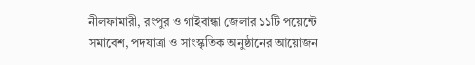নীলফামারী, রংপুর ও গাইবান্ধা জেলার ১১টি পয়েন্টে সমাবেশ, পদযাত্রা ও সাংস্কৃতিক অনুষ্ঠানের আয়োজন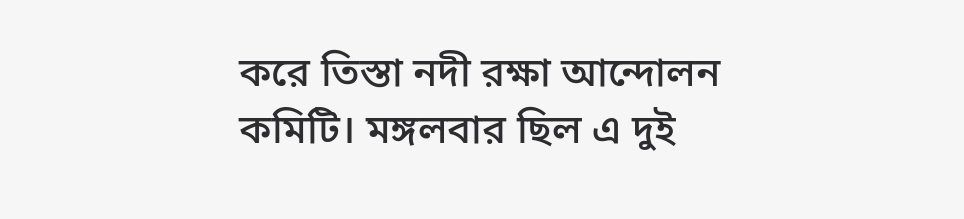করে তিস্তা নদী রক্ষা আন্দোলন কমিটি। মঙ্গলবার ছিল এ দুই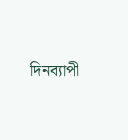দিনব্যাপী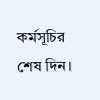কর্মসূচির শেষ দিন।